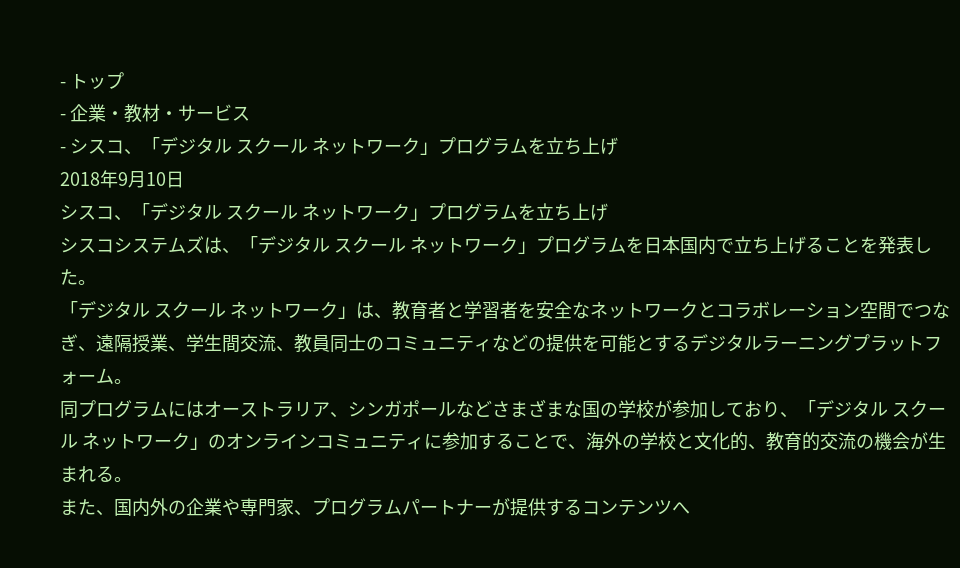- トップ
- 企業・教材・サービス
- シスコ、「デジタル スクール ネットワーク」プログラムを立ち上げ
2018年9月10日
シスコ、「デジタル スクール ネットワーク」プログラムを立ち上げ
シスコシステムズは、「デジタル スクール ネットワーク」プログラムを日本国内で立ち上げることを発表した。
「デジタル スクール ネットワーク」は、教育者と学習者を安全なネットワークとコラボレーション空間でつなぎ、遠隔授業、学生間交流、教員同士のコミュニティなどの提供を可能とするデジタルラーニングプラットフォーム。
同プログラムにはオーストラリア、シンガポールなどさまざまな国の学校が参加しており、「デジタル スクール ネットワーク」のオンラインコミュニティに参加することで、海外の学校と文化的、教育的交流の機会が生まれる。
また、国内外の企業や専門家、プログラムパートナーが提供するコンテンツへ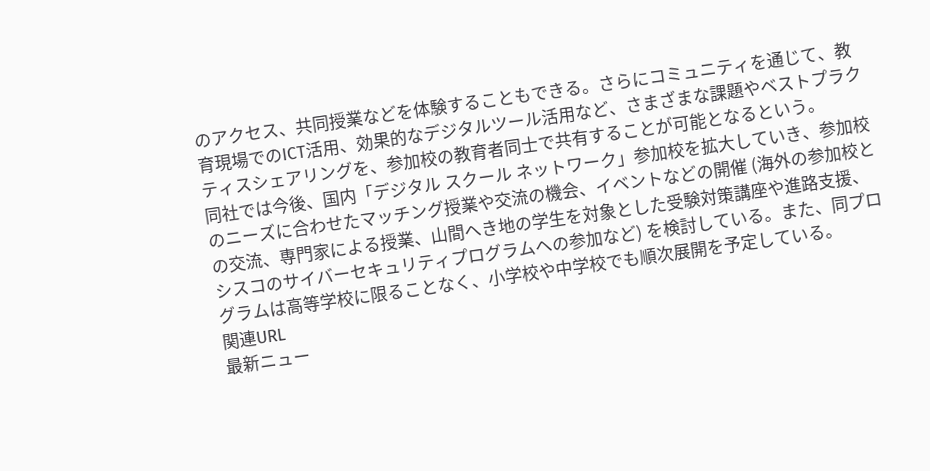のアクセス、共同授業などを体験することもできる。さらにコミュニティを通じて、教育現場でのICT活用、効果的なデジタルツール活用など、さまざまな課題やベストプラクティスシェアリングを、参加校の教育者同士で共有することが可能となるという。
同社では今後、国内「デジタル スクール ネットワーク」参加校を拡大していき、参加校のニーズに合わせたマッチング授業や交流の機会、イベントなどの開催 (海外の参加校との交流、専門家による授業、山間へき地の学生を対象とした受験対策講座や進路支援、シスコのサイバーセキュリティプログラムへの参加など) を検討している。また、同プログラムは高等学校に限ることなく、小学校や中学校でも順次展開を予定している。
関連URL
最新ニュー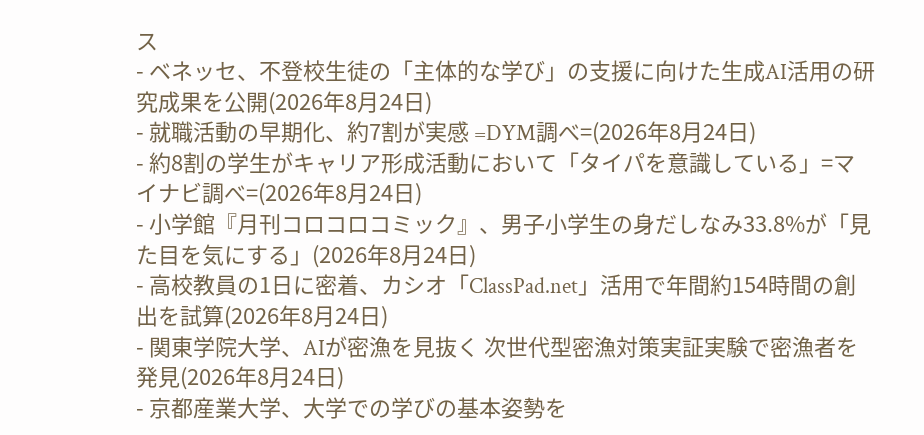ス
- ベネッセ、不登校生徒の「主体的な学び」の支援に向けた生成AI活用の研究成果を公開(2026年8月24日)
- 就職活動の早期化、約7割が実感 =DYM調べ=(2026年8月24日)
- 約8割の学生がキャリア形成活動において「タイパを意識している」=マイナビ調べ=(2026年8月24日)
- 小学館『月刊コロコロコミック』、男子小学生の身だしなみ33.8%が「見た目を気にする」(2026年8月24日)
- 高校教員の1日に密着、カシオ「ClassPad.net」活用で年間約154時間の創出を試算(2026年8月24日)
- 関東学院大学、AIが密漁を見抜く 次世代型密漁対策実証実験で密漁者を発見(2026年8月24日)
- 京都産業大学、大学での学びの基本姿勢を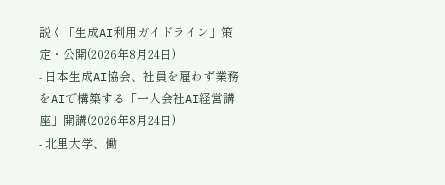説く「生成AI利用ガイドライン」策定・公開(2026年8月24日)
- 日本生成AI協会、社員を雇わず業務をAIで構築する「一人会社AI経営講座」開講(2026年8月24日)
- 北里大学、働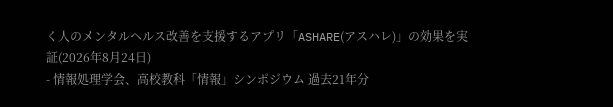く人のメンタルヘルス改善を支援するアプリ「ASHARE(アスハレ)」の効果を実証(2026年8月24日)
- 情報処理学会、高校教科「情報」シンポジウム 過去21年分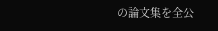の論文集を全公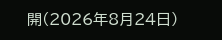開(2026年8月24日)